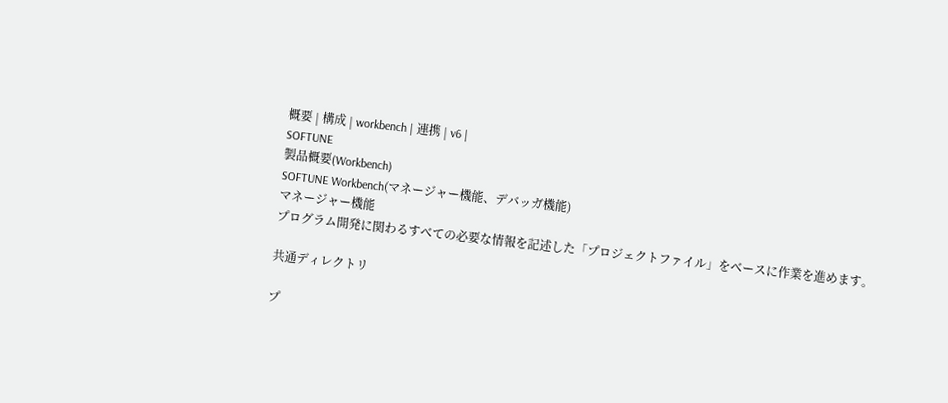概要 | 構成 | workbench | 連携 | v6 |
SOFTUNE
製品概要(Workbench)
SOFTUNE Workbench(マネージャー機能、デバッガ機能)
マネージャー機能
プログラム開発に関わるすべての必要な情報を記述した「プロジェクトファイル」をベースに作業を進めます。

共通ディレクトリ

プ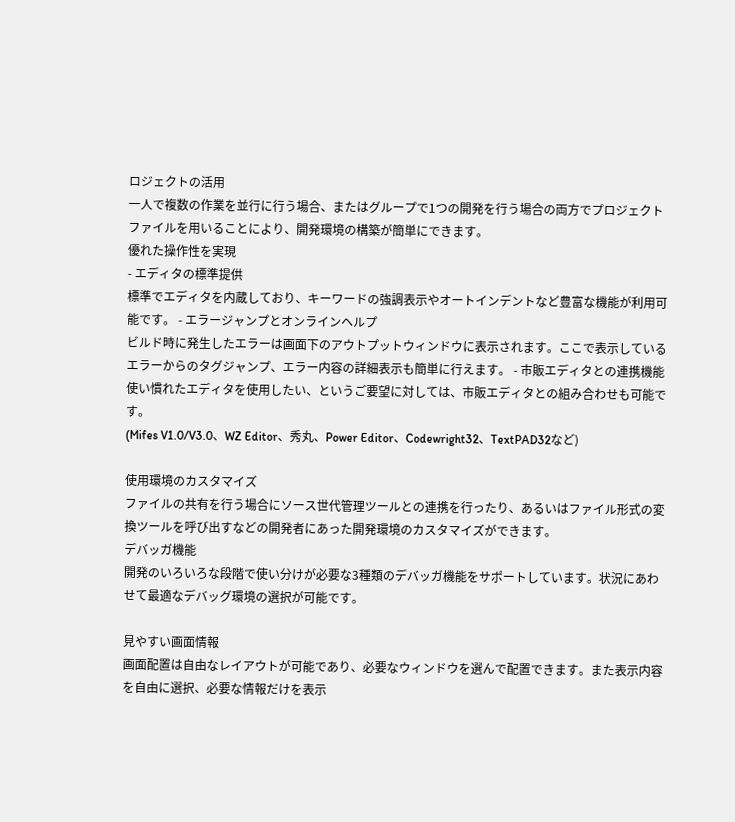ロジェクトの活用
一人で複数の作業を並行に行う場合、またはグループで1つの開発を行う場合の両方でプロジェクトファイルを用いることにより、開発環境の構築が簡単にできます。
優れた操作性を実現
- エディタの標準提供
標準でエディタを内蔵しており、キーワードの強調表示やオートインデントなど豊富な機能が利用可能です。 - エラージャンプとオンラインヘルプ
ビルド時に発生したエラーは画面下のアウトプットウィンドウに表示されます。ここで表示しているエラーからのタグジャンプ、エラー内容の詳細表示も簡単に行えます。 - 市販エディタとの連携機能
使い慣れたエディタを使用したい、というご要望に対しては、市販エディタとの組み合わせも可能です。
(Mifes V1.0/V3.0、WZ Editor、秀丸、Power Editor、Codewright32、TextPAD32など)

使用環境のカスタマイズ
ファイルの共有を行う場合にソース世代管理ツールとの連携を行ったり、あるいはファイル形式の変換ツールを呼び出すなどの開発者にあった開発環境のカスタマイズができます。
デバッガ機能
開発のいろいろな段階で使い分けが必要な3種類のデバッガ機能をサポートしています。状況にあわせて最適なデバッグ環境の選択が可能です。

見やすい画面情報
画面配置は自由なレイアウトが可能であり、必要なウィンドウを選んで配置できます。また表示内容を自由に選択、必要な情報だけを表示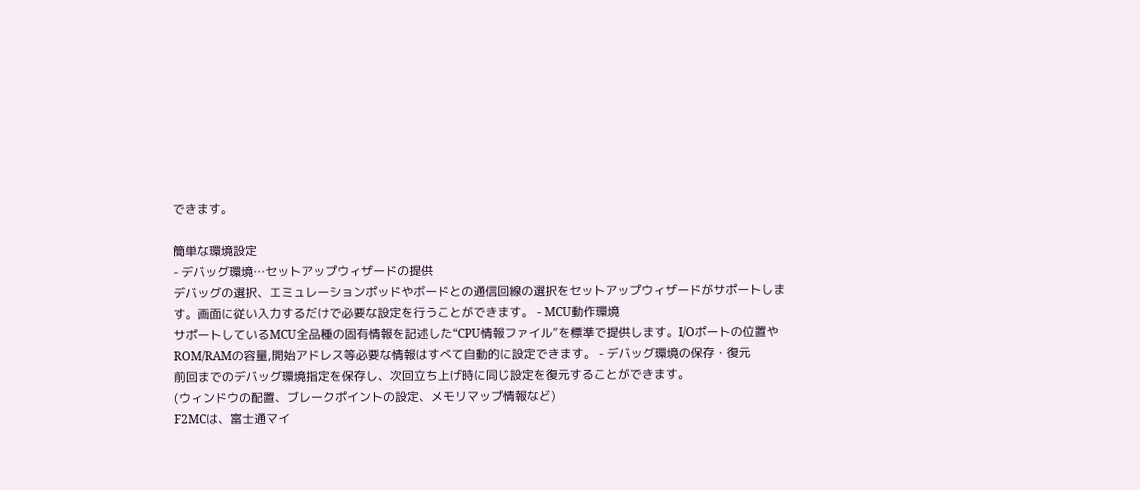できます。

簡単な環境設定
- デバッグ環境…セットアップウィザードの提供
デバッグの選択、エミュレーションポッドやボードとの通信回線の選択をセットアップウィザードがサポートします。画面に従い入力するだけで必要な設定を行うことができます。 - MCU動作環境
サポートしているMCU全品種の固有情報を記述した“CPU情報ファイル”を標準で提供します。I/Oポートの位置やROM/RAMの容量,開始アドレス等必要な情報はすべて自動的に設定できます。 - デバッグ環境の保存・復元
前回までのデバッグ環境指定を保存し、次回立ち上げ時に同じ設定を復元することができます。
(ウィンドウの配置、ブレークポイントの設定、メモリマップ情報など)
F2MCは、富士通マイ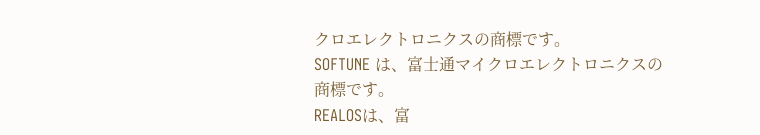クロエレクトロニクスの商標です。
SOFTUNE は、富士通マイクロエレクトロニクスの商標です。
REALOSは、富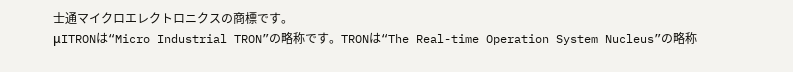士通マイクロエレクトロニクスの商標です。
μITRONは“Micro Industrial TRON”の略称です。TRONは“The Real-time Operation System Nucleus”の略称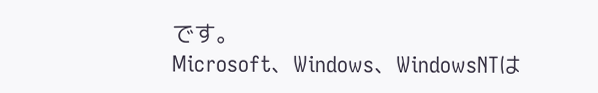です。
Microsoft、Windows、WindowsNTは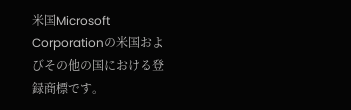米国Microsoft Corporationの米国およびその他の国における登録商標です。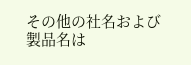その他の社名および製品名は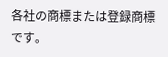各社の商標または登録商標です。